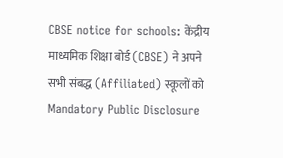CBSE notice for schools: केंद्रीय माध्यमिक शिक्षा बोर्ड (CBSE) ने अपने सभी संबद्ध (Affiliated) स्कूलों को Mandatory Public Disclosure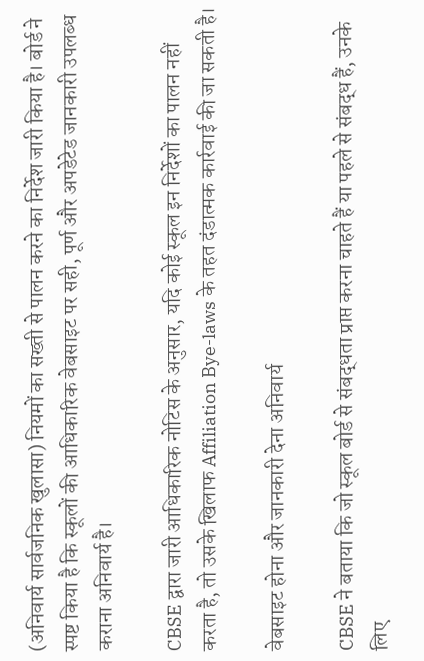(अनिवार्य सार्वजनिक खुलासा) नियमों का सख्ती से पालन करने का निर्देश जारी किया है। बोर्ड ने स्पष्ट किया है कि स्कूलों की आधिकारिक वेबसाइट पर सही, पूर्ण और अपडेटेड जानकारी उपलब्ध कराना अनिवार्य है।

CBSE द्वारा जारी आधिकारिक नोटिस के अनुसार, यदि कोई स्कूल इन निर्देशों का पालन नहीं करता है, तो उसके खिलाफ Affiliation Bye-laws के तहत दंडात्मक कार्रवाई की जा सकती है।

वेबसाइट होना और जानकारी देना अनिवार्य

CBSE ने बताया कि जो स्कूल बोर्ड से संबद्धता प्राप्त करना चाहते हैं या पहले से संबद्ध हैं, उनके लिए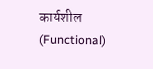कार्यशील (Functional)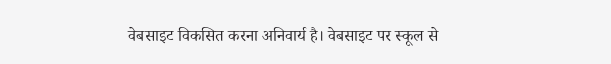वेबसाइट विकसित करना अनिवार्य है। वेबसाइट पर स्कूल से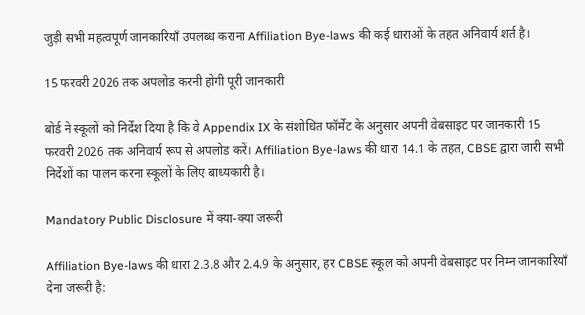जुड़ी सभी महत्वपूर्ण जानकारियाँ उपलब्ध कराना Affiliation Bye-laws की कई धाराओं के तहत अनिवार्य शर्त है।

15 फरवरी 2026 तक अपलोड करनी होगी पूरी जानकारी

बोर्ड ने स्कूलों को निर्देश दिया है कि वे Appendix IX के संशोधित फॉर्मेट के अनुसार अपनी वेबसाइट पर जानकारी 15 फरवरी 2026 तक अनिवार्य रूप से अपलोड करें। Affiliation Bye-laws की धारा 14.1 के तहत, CBSE द्वारा जारी सभी निर्देशों का पालन करना स्कूलों के लिए बाध्यकारी है।

Mandatory Public Disclosure में क्या-क्या जरूरी

Affiliation Bye-laws की धारा 2.3.8 और 2.4.9 के अनुसार, हर CBSE स्कूल को अपनी वेबसाइट पर निम्न जानकारियाँ देना जरूरी है: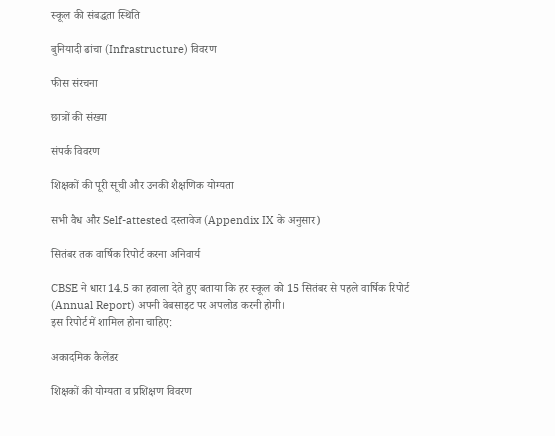स्कूल की संबद्धता स्थिति

बुनियादी ढांचा (Infrastructure) विवरण

फीस संरचना

छात्रों की संख्या

संपर्क विवरण

शिक्षकों की पूरी सूची और उनकी शैक्षणिक योग्यता

सभी वैध और Self-attested दस्तावेज (Appendix IX के अनुसार)

सितंबर तक वार्षिक रिपोर्ट करना अनिवार्य

CBSE ने धारा 14.5 का हवाला देते हुए बताया कि हर स्कूल को 15 सितंबर से पहले वार्षिक रिपोर्ट (Annual Report) अपनी वेबसाइट पर अपलोड करनी होगी।
इस रिपोर्ट में शामिल होना चाहिए:

अकादमिक कैलेंडर

शिक्षकों की योग्यता व प्रशिक्षण विवरण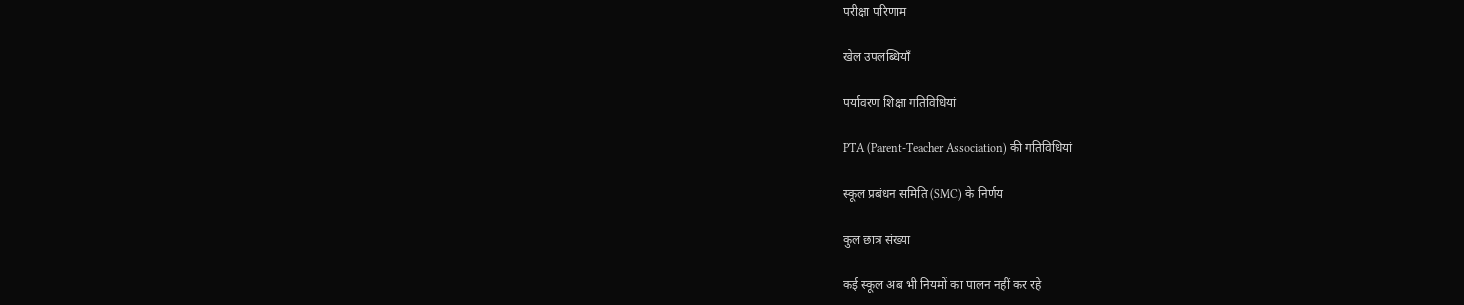परीक्षा परिणाम

खेल उपलब्धियाँ

पर्यावरण शिक्षा गतिविधियां

PTA (Parent-Teacher Association) की गतिविधियां

स्कूल प्रबंधन समिति (SMC) के निर्णय

कुल छात्र संख्या

कई स्कूल अब भी नियमों का पालन नहीं कर रहे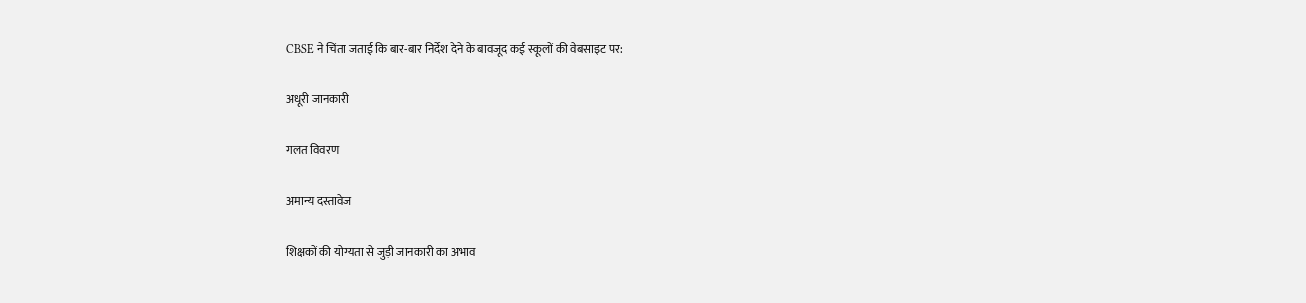CBSE ने चिंता जताई कि बार-बार निर्देश देने के बावजूद कई स्कूलों की वेबसाइट पर:

अधूरी जानकारी

गलत विवरण

अमान्य दस्तावेज

शिक्षकों की योग्यता से जुड़ी जानकारी का अभाव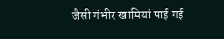जैसी गंभीर खामियां पाई गई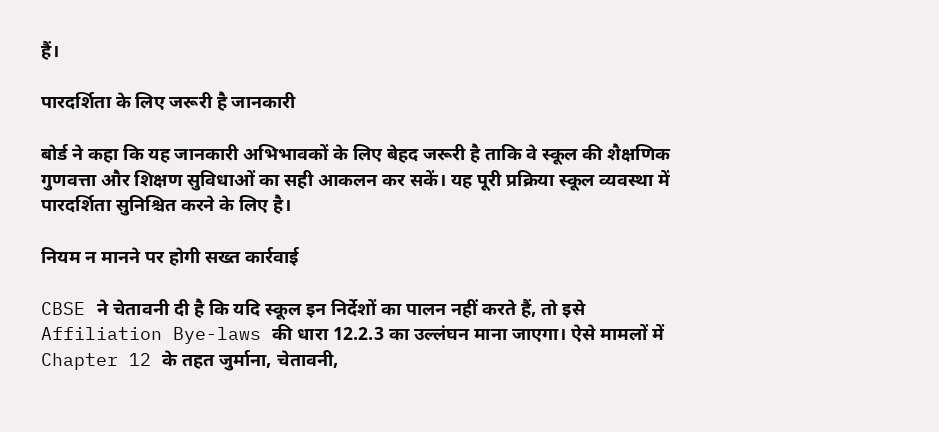हैं।

पारदर्शिता के लिए जरूरी है जानकारी

बोर्ड ने कहा कि यह जानकारी अभिभावकों के लिए बेहद जरूरी है ताकि वे स्कूल की शैक्षणिक गुणवत्ता और शिक्षण सुविधाओं का सही आकलन कर सकें। यह पूरी प्रक्रिया स्कूल व्यवस्था में पारदर्शिता सुनिश्चित करने के लिए है।

नियम न मानने पर होगी सख्त कार्रवाई

CBSE ने चेतावनी दी है कि यदि स्कूल इन निर्देशों का पालन नहीं करते हैं, तो इसे Affiliation Bye-laws की धारा 12.2.3 का उल्लंघन माना जाएगा। ऐसे मामलों में Chapter 12 के तहत जुर्माना, चेतावनी,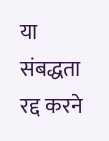या संबद्धता रद्द करने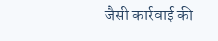जैसी कार्रवाई की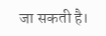जा सकती है।